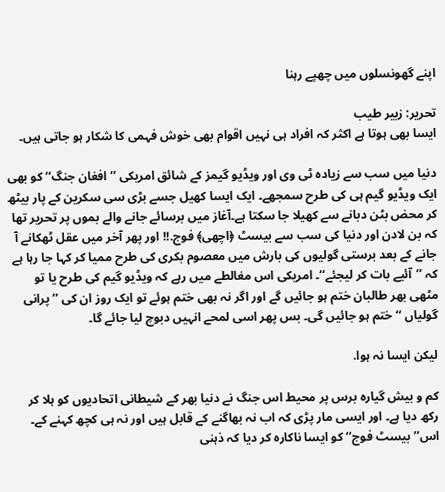اپنے گھونسلوں میں چھپے رہنا

تحریر: زبیر طیب
ایسا بھی ہوتا ہے اکثر کہ افراد ہی نہیں اقوام بھی خوش فہمی کا شکار ہو جاتی ہیں۔

دنیا میں سب سے زیادہ ٹی وی اور ویڈیو گیمز کے شائق امریکی ’’افغان جنگ‘‘ کو بھی ایک ویڈیو گیم ہی کی طرح سمجھے۔ ایک ایسا کھیل جسے بڑی سی سکرین کے پار بیٹھ کر محض بٹن دبانے سے کھیلا جا سکتا ہے۔آغاز میں برسائے جانے والے بموں پر تحریر تھا کہ بن لادن اور دنیا کی سب سے بیسٹ ﴿اچھی﴾ فوج.!! اور پھر آخر میں عقل ٹھکانے آ جانے کے بعد برستی گولیوں کی بارش میں معصوم بکری کی طرح ممیا کر کہا جا رہا ہے کہ ’’آئیے بات کر لیجئے‘‘۔ امریکی اس مغالطے میں رہے کہ ویڈیو گیم کی طرح یا تو مٹھی بھر طالبان ختم ہو جائیں گے اور اگر نہ بھی ختم ہوئے تو ایک روز ان کی ’’پرانی گولیاں ‘‘ ختم ہو جائیں گی۔ بس پھر اسی لمحے انہیں دبوچ لیا جائے گا۔

لیکن ایسا نہ ہوا.

کم و بیش گیارہ برس پر محیط اس جنگ نے دنیا بھر کے شیطانی اتحادیوں کو ہلا کر رکھ دیا ہے۔ اور ایسی مار پڑی کہ اب نہ بھاگنے کے قابل ہیں اور نہ ہی کچھ کہنے کے۔ اس’’ بیسٹ فوج‘‘ کو ایسا ناکارہ کر دیا کہ ذہنی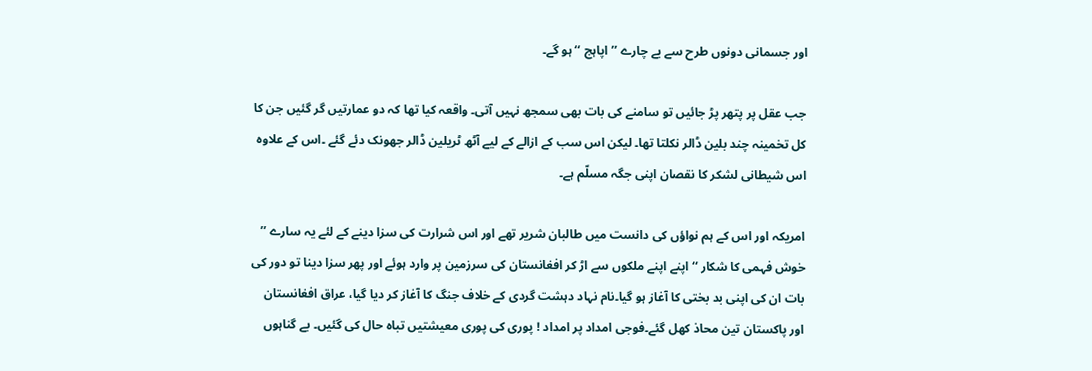اور جسمانی دونوں طرح سے بے چارے ’’ اپاہج ‘‘ ہو گے۔

جب عقل پر پتھر پڑ جائیں تو سامنے کی بات بھی سمجھ نہیں آتی۔ واقعہ کیا تھا کہ دو عمارتیں گر گئیں جن کا کل تخمینہ چند بلین ڈالر نکلتا تھا۔ لیکن اس سب کے ازالے کے لیے آٹھ ٹریلین ڈالر جھونک دئے گئے ۔اس کے علاوہ اس شیطانی لشکر کا نقصان اپنی جگہ مسلّم ہے۔

امریکہ اور اس کے ہم نواؤں کی دانست میں طالبان شریر تھے اور اس شرارت کی سزا دینے کے لئے یہ سارے ’’ خوش فہمی کا شکار ‘‘ اپنے اپنے ملکوں سے اڑ کر افغانستان کی سرزمین پر وارد ہوئے اور پھر سزا دینا تو دور کی بات ان کی اپنی بد بختی کا آغاز ہو گیا۔نام نہاد دہشت گردی کے خلاف جنگ کا آغاز کر دیا گیا، عراق افغانستان اور پاکستان تین محاذ کھل گئے۔فوجی امداد پر امداد ! پوری کی پوری معیشتیں تباہ حال کی گئیں۔ بے گناہوں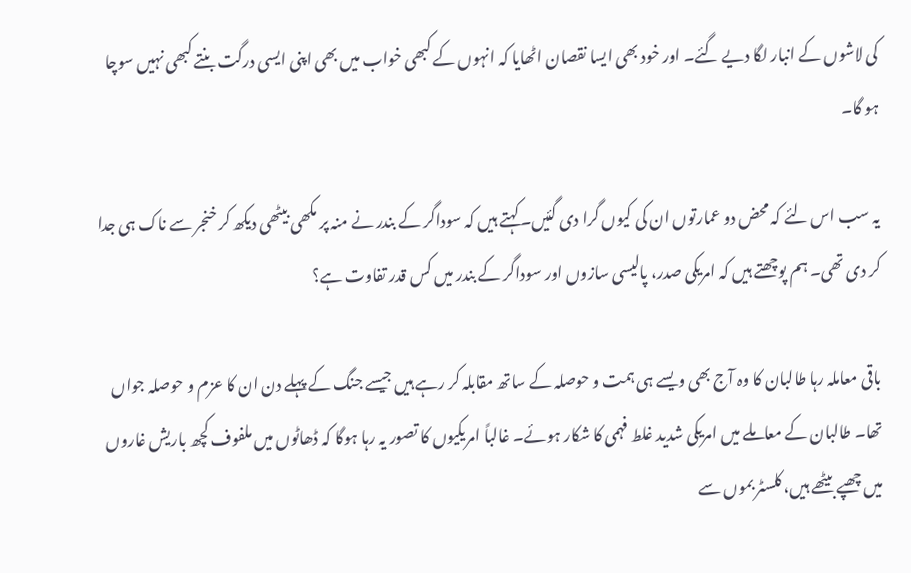کی لاشوں کے انبار لگا دیے گئے۔ اور خود بھی ایسا نقصان اٹھایا کہ انہوں کے کبھی خواب میں بھی اپنی ایسی درگت بنتے کبھی نہیں سوچا ہو گا۔

یہ سب اس لئے کہ محض دو عمارتوں ان کی کیوں گرا دی گئیں۔کہتے ہیں کہ سوداگر کے بندر نے منہ پر مکھی بیٹھی دیکھ کر خنجر سے ناک ہی جدا کر دی تھی۔ ہم پوچھتے ہیں کہ امریکی صدر، پالیسی سازوں اور سوداگر کے بندر میں کس قدر تفاوت ہے؟

باقی معاملہ رہا طالبان کا وہ آج بھی ویسے ہی ہمت و حوصلہ کے ساتھ مقابلہ کر رہے ہیں جیسے جنگ کے پہلے دن ان کا عزم و حوصلہ جواں تھا۔ طالبان کے معاملے میں امریکی شدید غلط فہمی کا شکار ہوئے۔ غالباً امریکیوں کا تصور یہ رہا ہوگا کہ ڈھاٹوں میں ملفوف کچھ باریش غاروں میں چھپے بیٹھے ہیں، کلسٹر بموں سے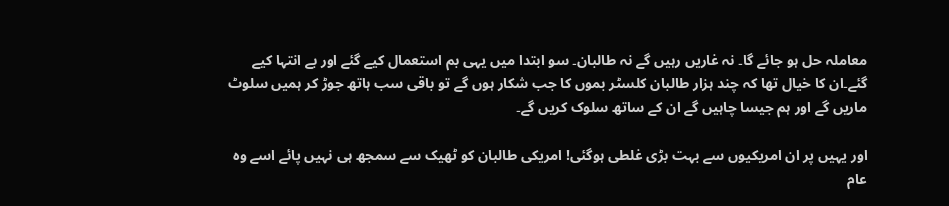معاملہ حل ہو جائے گا۔ نہ غاریں رہیں گے نہ طالبان۔ سو ابتدا میں یہی بم استعمال کیے گئے اور بے انتہا کیے گئے۔ان کا خیال تھا کہ چند ہزار طالبان کلسٹر بموں کا جب شکار ہوں گے تو باقی سب ہاتھ جوڑ کر ہمیں سلوٹ ماریں گے اور ہم جیسا چاہیں گے ان کے ساتھ سلوک کریں گے۔

اور یہیں پر ان امریکیوں سے بہت بڑی غلطی ہوگئی! امریکی طالبان کو ٹھیک سے سمجھ ہی نہیں پائے اسے وہ عام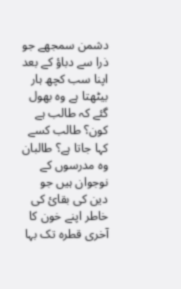دشمن سمجھے جو ذرا سے دباؤ کے بعد اپنا سب کچھ ہار بیٹھتا ہے وہ بھول گئے کہ طالب ہے کون؟ طالب کسے کہا جاتا ہے؟ طالبان وہ مدرسوں کے نوجوان ہیں جو دین کی بقائ کی خاطر اپنے خون کا آخری قطرہ تک بہا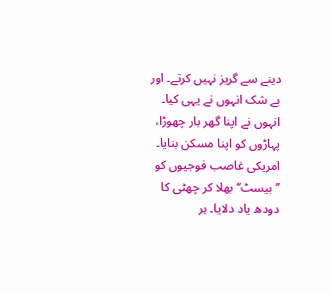دینے سے گریز نہیں کرتے۔ اور بے شک انہوں نے یہی کیا۔ انہوں نے اپنا گھر بار چھوڑا، پہاڑوں کو اپنا مسکن بنایا۔ امریکی غاصب فوجیوں کو ’’بیسٹ‘‘ بھلا کر چھٹی کا دودھ یاد دلایا۔ ہر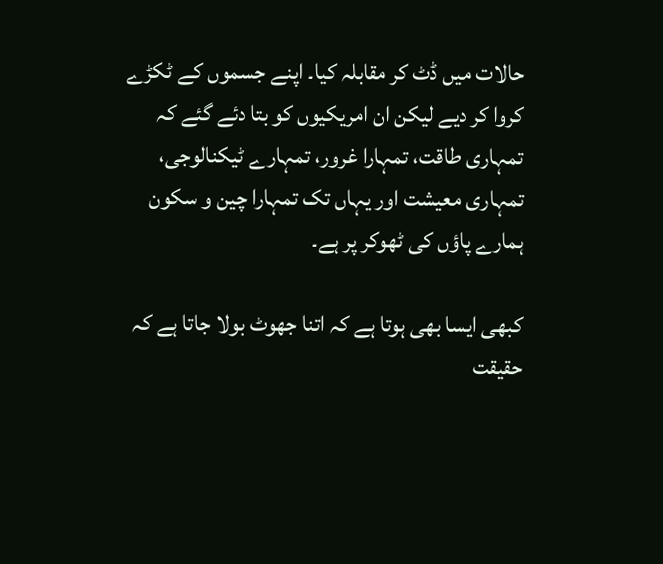حالات میں ڈٹ کر مقابلہ کیا۔ اپنے جسموں کے ٹکڑے کروا کر دیے لیکن ان امریکیوں کو بتا دئے گئے کہ تمہاری طاقت، تمہارا غرور، تمہارے ٹیکنالوجی، تمہاری معیشت اور یہاں تک تمہارا چین و سکون ہمارے پاؤں کی ٹھوکر پر ہے۔

کبھی ایسا بھی ہوتا ہے کہ اتنا جھوٹ بولا جاتا ہے کہ حقیقت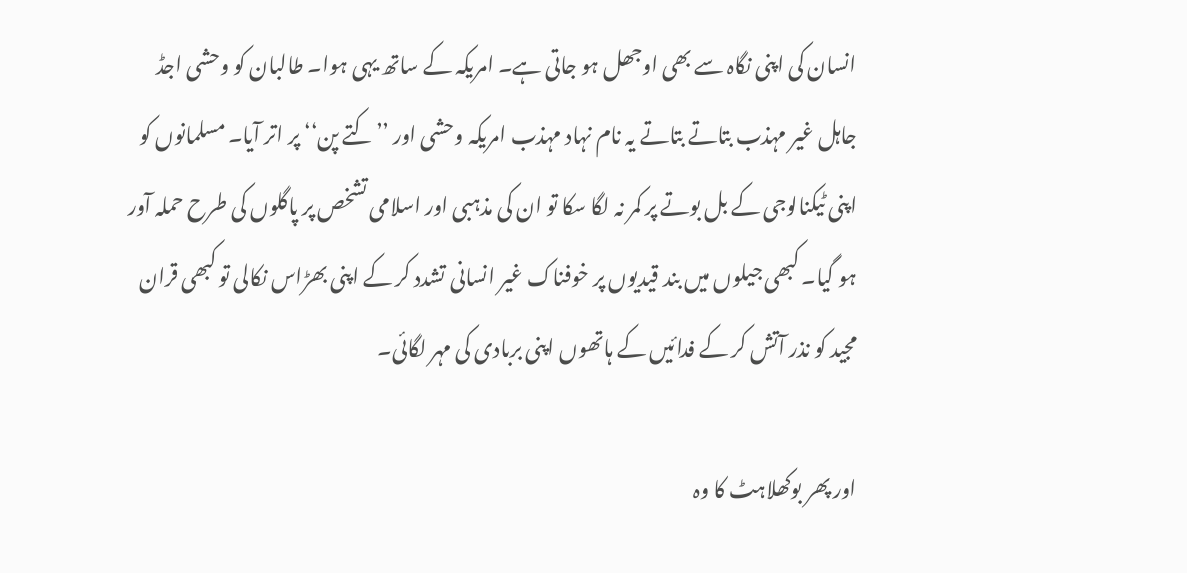انسان کی اپنی نگاہ سے بھی اوجھل ہو جاتی ہے۔ امریکہ کے ساتھ یہی ہوا۔ طالبان کو وحشی اجڈ جاہل غیر مہذب بتاتے بتاتے یہ نام نہاد مہذب امریکہ وحشی اور ’’کتے پن‘‘ پر اتر آیا۔ مسلمانوں کو اپنی ٹیکنالوجی کے بل بوتے پر کمر نہ لگا سکا تو ان کی مذہبی اور اسلامی تشخص پر پاگلوں کی طرح حملہ آور ہو گیا۔ کبھی جیلوں میں بند قیدیوں پر خوفناک غیر انسانی تشدد کر کے اپنی بھڑاس نکالی تو کبھی قران مجید کو نذر آتش کر کے فدائیں کے ہاتھوں اپنی بربادی کی مہر لگائی۔

اور پھر بوکھلاہٹ کا وہ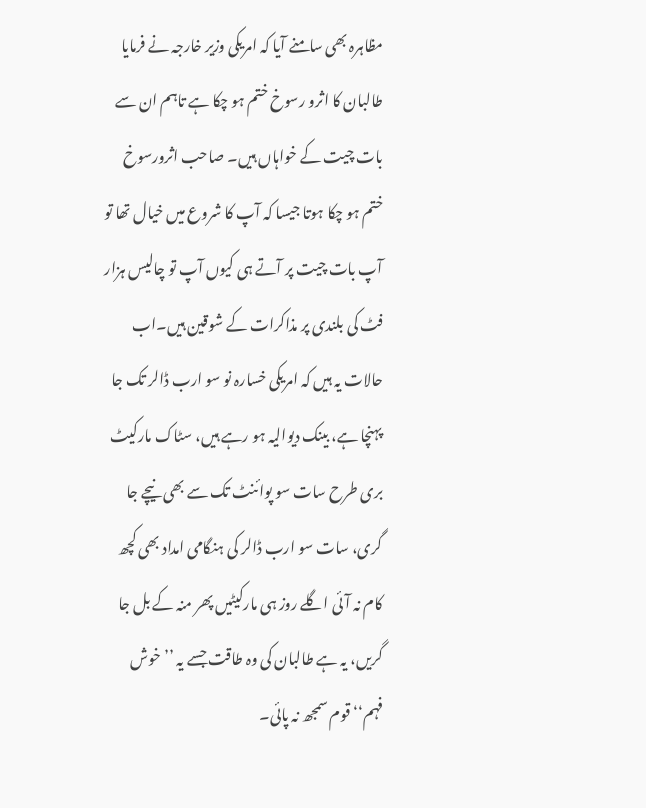مظاہرہ بھی سامنے آیا کہ امریکی وزیر خارجہ نے فرمایا طالبان کا اثرو رسوخ ختم ہو چکا ہے تاہم ان سے بات چیت کے خواہاں ہیں۔ صاحب اثرورسوخ ختم ہو چکا ہوتا جیسا کہ آپ کا شروع میں خیال تھا تو آپ بات چیت پر آتے ہی کیوں آپ تو چالیس ہزار فٹ کی بلندی پر مذاکرات کے شوقین ہیں۔اب حالات یہ ہیں کہ امریکی خسارہ نو سو ارب ڈالر تک جا پہنچا ہے، بینک دیوالیہ ہو رہے ہیں، سٹاک مارکیٹ بری طرح سات سو پوائنٹ تک سے بھی نیچے جا گری، سات سو ارب ڈالر کی ہنگامی امداد بھی کچھ کام نہ آئی اگلے روز ہی مارکیٹیں پھر منہ کے بل جا گریں، یہ ہے طالبان کی وہ طاقت جسے یہ ’’خوش فہم‘‘ قوم سمجھ نہ پائی۔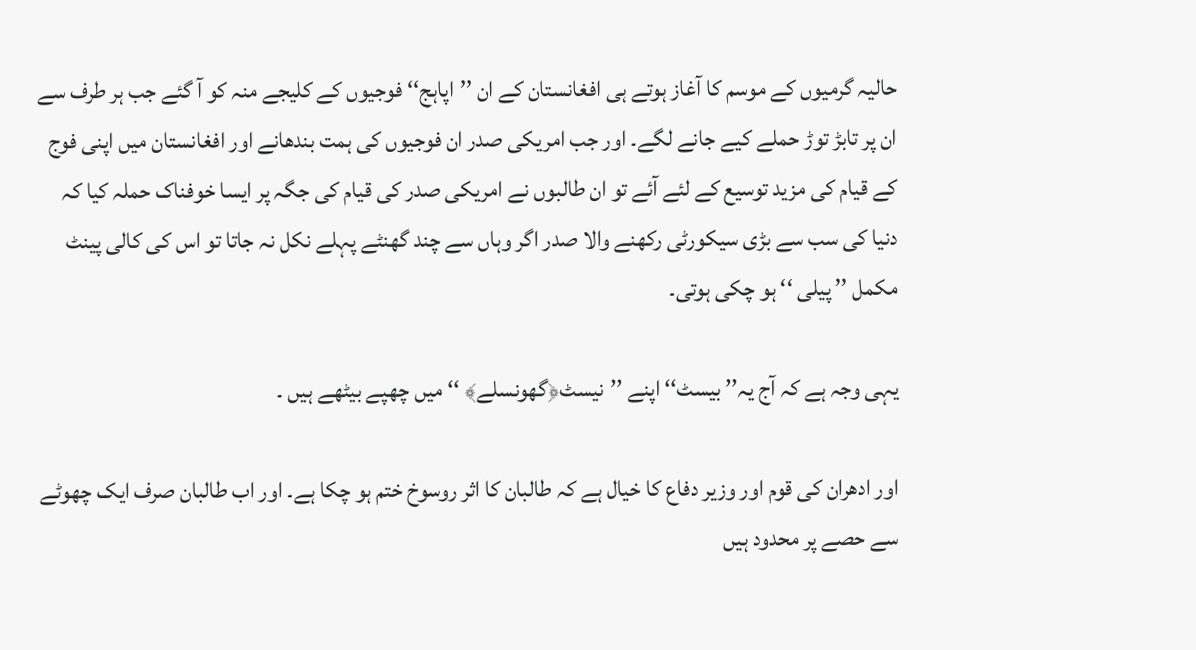حالیہ گرمیوں کے موسم کا آغاز ہوتے ہی افغانستان کے ان ’’اپاہج‘‘ فوجیوں کے کلیجے منہ کو آ گئے جب ہر طرف سے ان پر تابڑ توڑ حملے کیے جانے لگے۔ اور جب امریکی صدر ان فوجیوں کی ہمت بندھانے اور افغانستان میں اپنی فوج کے قیام کی مزید توسیع کے لئے آئے تو ان طالبوں نے امریکی صدر کی قیام کی جگہ پر ایسا خوفناک حملہ کیا کہ دنیا کی سب سے بڑی سیکورٹی رکھنے والا صدر اگر وہاں سے چند گھنٹے پہلے نکل نہ جاتا تو اس کی کالی پینٹ مکمل ’’ پیلی ‘‘ ہو چکی ہوتی۔

یہی وجہ ہے کہ آج یہ’’ بیسٹ‘‘ اپنے ’’نیسٹ﴿گھونسلے﴾ ‘‘ میں چھپے بیٹھے ہیں ۔

اور ادھران کی قوم اور وزیر دفاع کا خیال ہے کہ طالبان کا اثر روسوخ ختم ہو چکا ہے۔ اور اب طالبان صرف ایک چھوٹے سے حصے پر محدود ہیں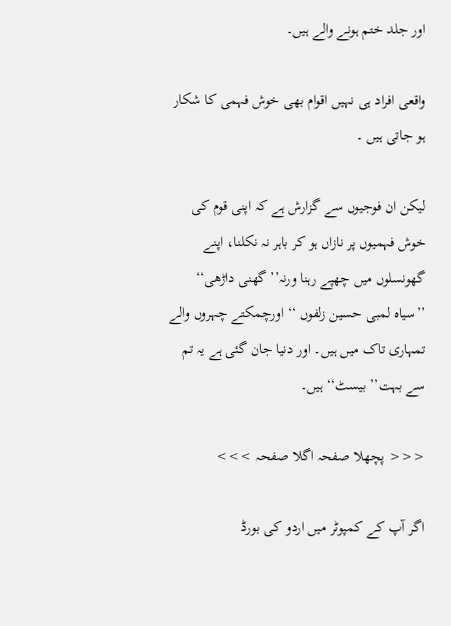اور جلد ختم ہونے والے ہیں۔

واقعی افراد ہی نہیں اقوام بھی خوش فہمی کا شکار ہو جاتی ہیں ۔

لیکن ان فوجیوں سے گزارش ہے کہ اپنی قوم کی خوش فہمیوں پر نازاں ہو کر باہر نہ نکلنا، اپنے گھونسلوں میں چھپے رہنا ورنہ’’ گھنی داڑھی‘‘ ’’سیاہ لمبی حسین زلفوں ‘‘ اورچمکتے چہروں والے تمہاری تاک میں ہیں۔ اور دنیا جان گئی ہے یہ تم سے بہت’’ بیسٹ‘‘ ہیں۔

<<< پچھلا صفحہ اگلا صفحہ >>>

اگر آپ کے کمپوٹر میں اردو کی بورڈ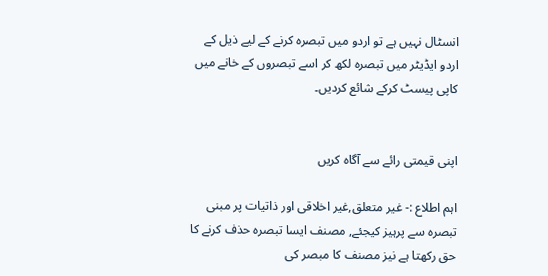انسٹال نہیں ہے تو اردو میں تبصرہ کرنے کے لیے ذیل کے اردو ایڈیٹر میں تبصرہ لکھ کر اسے تبصروں کے خانے میں کاپی پیسٹ کرکے شائع کردیں۔


اپنی قیمتی رائے سے آگاہ کریں

اہم اطلاع :- غیر متعلق,غیر اخلاقی اور ذاتیات پر مبنی تبصرہ سے پرہیز کیجئے, مصنف ایسا تبصرہ حذف کرنے کا حق رکھتا ہے نیز مصنف کا مبصر کی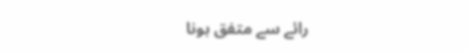رائے سے متفق ہونا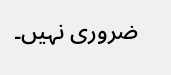ضروری نہیں۔